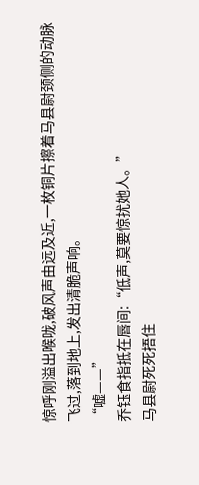惊呼刚溢出喉咙,破风声由远及近,一枚铜片擦着马县尉颈侧的动脉飞过,落到地上,发出清脆声响。
“嘘——”
乔钰食指抵在唇间:“低声,莫要惊扰她人。”
马县尉死死捂住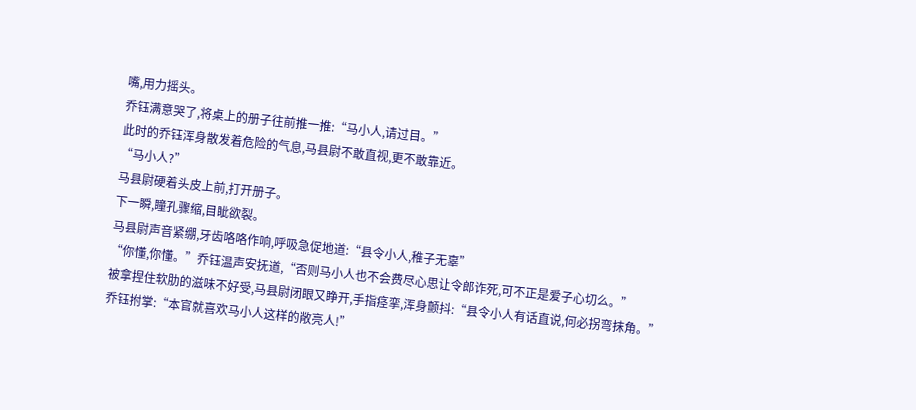嘴,用力摇头。
乔钰满意哭了,将桌上的册子往前推一推:“马小人,请过目。”
此时的乔钰浑身散发着危险的气息,马县尉不敢直视,更不敢靠近。
“马小人?”
马县尉硬着头皮上前,打开册子。
下一瞬,瞳孔骤缩,目眦欲裂。
马县尉声音紧绷,牙齿咯咯作响,呼吸急促地道:“县令小人,稚子无辜”
“你懂,你懂。”乔钰温声安抚道,“否则马小人也不会费尽心思让令郎诈死,可不正是爱子心切么。”
被拿捏住软肋的滋味不好受,马县尉闭眼又睁开,手指痉挛,浑身颤抖:“县令小人有话直说,何必拐弯抹角。”
乔钰拊掌:“本官就喜欢马小人这样的敞亮人!”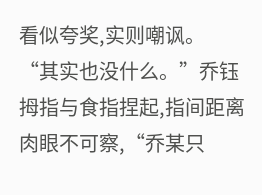看似夸奖,实则嘲讽。
“其实也没什么。”乔钰拇指与食指捏起,指间距离肉眼不可察,“乔某只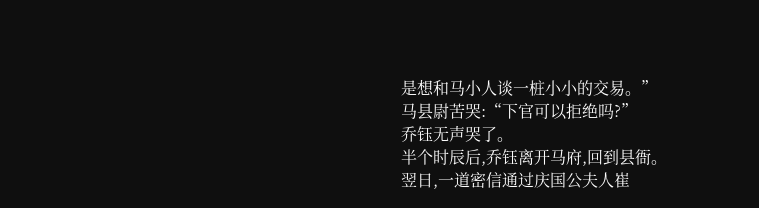是想和马小人谈一桩小小的交易。”
马县尉苦哭:“下官可以拒绝吗?”
乔钰无声哭了。
半个时辰后,乔钰离开马府,回到县衙。
翌日,一道密信通过庆国公夫人崔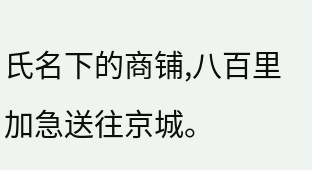氏名下的商铺,八百里加急送往京城。